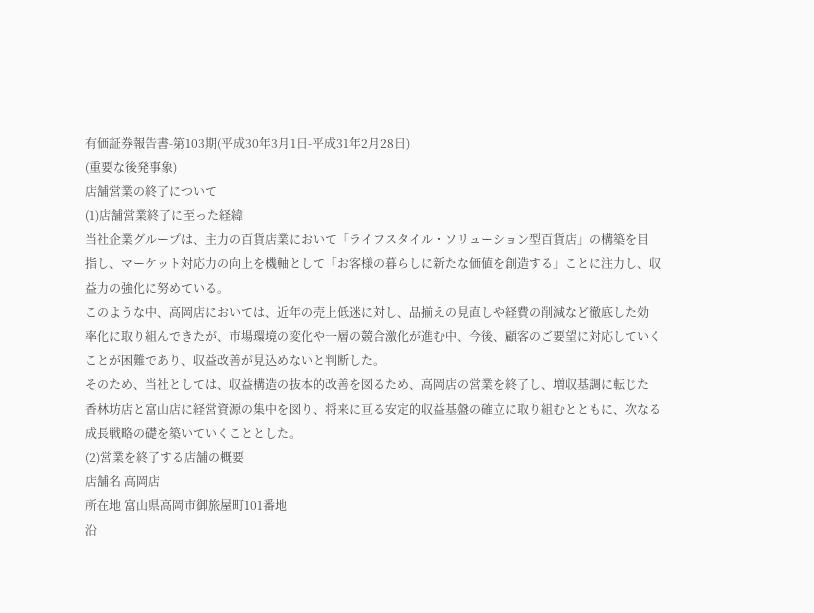有価証券報告書-第103期(平成30年3月1日-平成31年2月28日)
(重要な後発事象)
店舗営業の終了について
(1)店舗営業終了に至った経緯
当社企業グループは、主力の百貨店業において「ライフスタイル・ソリューション型百貨店」の構築を目
指し、マーケット対応力の向上を機軸として「お客様の暮らしに新たな価値を創造する」ことに注力し、収
益力の強化に努めている。
このような中、高岡店においては、近年の売上低迷に対し、品揃えの見直しや経費の削減など徹底した効
率化に取り組んできたが、市場環境の変化や一層の競合激化が進む中、今後、顧客のご要望に対応していく
ことが困難であり、収益改善が見込めないと判断した。
そのため、当社としては、収益構造の抜本的改善を図るため、高岡店の営業を終了し、増収基調に転じた
香林坊店と富山店に経営資源の集中を図り、将来に亘る安定的収益基盤の確立に取り組むとともに、次なる
成長戦略の礎を築いていくこととした。
(2)営業を終了する店舗の概要
店舗名 高岡店
所在地 富山県高岡市御旅屋町101番地
沿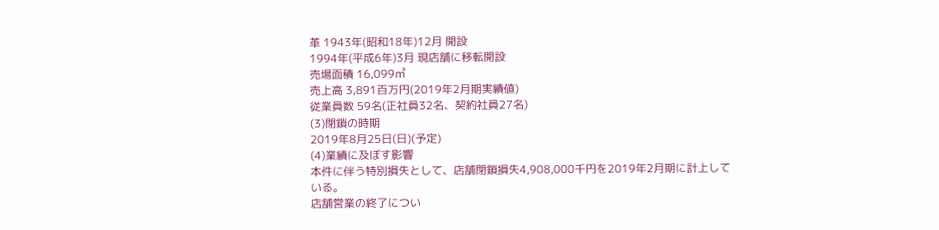革 1943年(昭和18年)12月 開設
1994年(平成6年)3月 現店舗に移転開設
売場面積 16,099㎡
売上高 3,891百万円(2019年2月期実績値)
従業員数 59名(正社員32名、契約社員27名)
(3)閉鎖の時期
2019年8月25日(日)(予定)
(4)業績に及ぼす影響
本件に伴う特別損失として、店舗閉鎖損失4,908,000千円を2019年2月期に計上している。
店舗営業の終了につい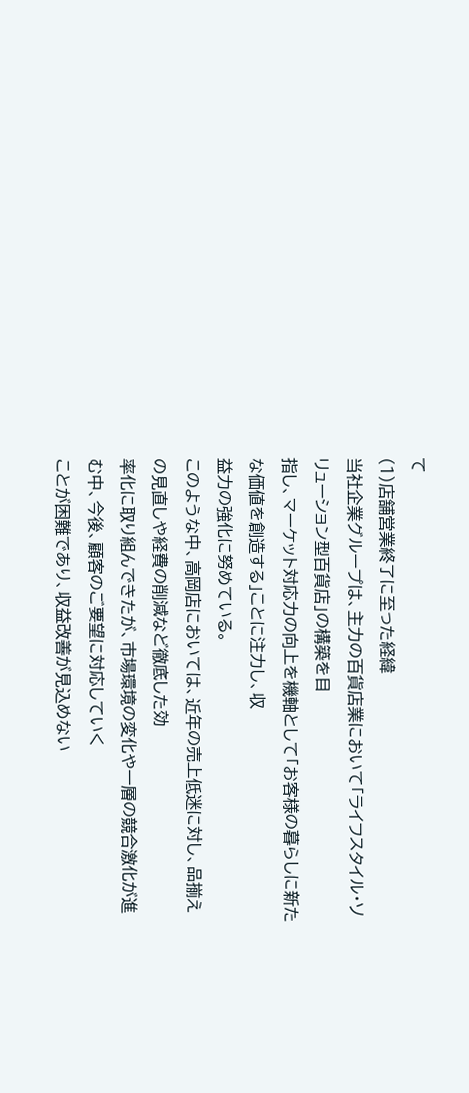て
(1)店舗営業終了に至った経緯
当社企業グループは、主力の百貨店業において「ライフスタイル・ソリューション型百貨店」の構築を目
指し、マーケット対応力の向上を機軸として「お客様の暮らしに新たな価値を創造する」ことに注力し、収
益力の強化に努めている。
このような中、高岡店においては、近年の売上低迷に対し、品揃えの見直しや経費の削減など徹底した効
率化に取り組んできたが、市場環境の変化や一層の競合激化が進む中、今後、顧客のご要望に対応していく
ことが困難であり、収益改善が見込めない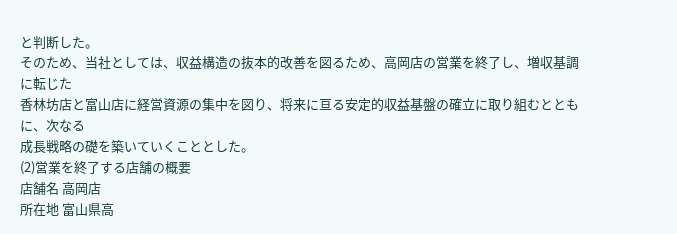と判断した。
そのため、当社としては、収益構造の抜本的改善を図るため、高岡店の営業を終了し、増収基調に転じた
香林坊店と富山店に経営資源の集中を図り、将来に亘る安定的収益基盤の確立に取り組むとともに、次なる
成長戦略の礎を築いていくこととした。
(2)営業を終了する店舗の概要
店舗名 高岡店
所在地 富山県高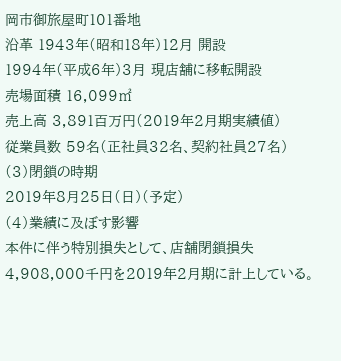岡市御旅屋町101番地
沿革 1943年(昭和18年)12月 開設
1994年(平成6年)3月 現店舗に移転開設
売場面積 16,099㎡
売上高 3,891百万円(2019年2月期実績値)
従業員数 59名(正社員32名、契約社員27名)
(3)閉鎖の時期
2019年8月25日(日)(予定)
(4)業績に及ぼす影響
本件に伴う特別損失として、店舗閉鎖損失4,908,000千円を2019年2月期に計上している。